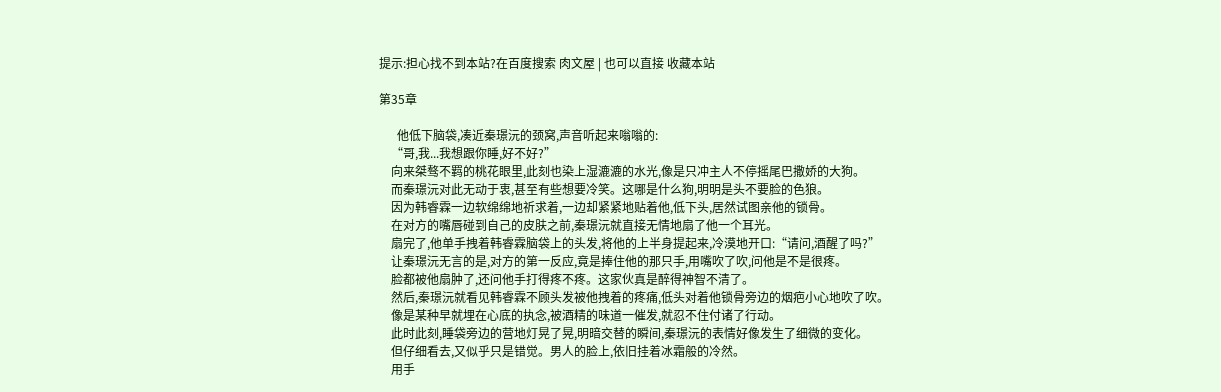提示:担心找不到本站?在百度搜索 肉文屋 | 也可以直接 收藏本站

第35章

      他低下脑袋,凑近秦璟沅的颈窝,声音听起来嗡嗡的:
    “哥,我...我想跟你睡,好不好?”
    向来桀骜不羁的桃花眼里,此刻也染上湿漉漉的水光,像是只冲主人不停摇尾巴撒娇的大狗。
    而秦璟沅对此无动于衷,甚至有些想要冷笑。这哪是什么狗,明明是头不要脸的色狼。
    因为韩睿霖一边软绵绵地祈求着,一边却紧紧地贴着他,低下头,居然试图亲他的锁骨。
    在对方的嘴唇碰到自己的皮肤之前,秦璟沅就直接无情地扇了他一个耳光。
    扇完了,他单手拽着韩睿霖脑袋上的头发,将他的上半身提起来,冷漠地开口:“请问,酒醒了吗?”
    让秦璟沅无言的是,对方的第一反应,竟是捧住他的那只手,用嘴吹了吹,问他是不是很疼。
    脸都被他扇肿了,还问他手打得疼不疼。这家伙真是醉得神智不清了。
    然后,秦璟沅就看见韩睿霖不顾头发被他拽着的疼痛,低头对着他锁骨旁边的烟疤小心地吹了吹。
    像是某种早就埋在心底的执念,被酒精的味道一催发,就忍不住付诸了行动。
    此时此刻,睡袋旁边的营地灯晃了晃,明暗交替的瞬间,秦璟沅的表情好像发生了细微的变化。
    但仔细看去,又似乎只是错觉。男人的脸上,依旧挂着冰霜般的冷然。
    用手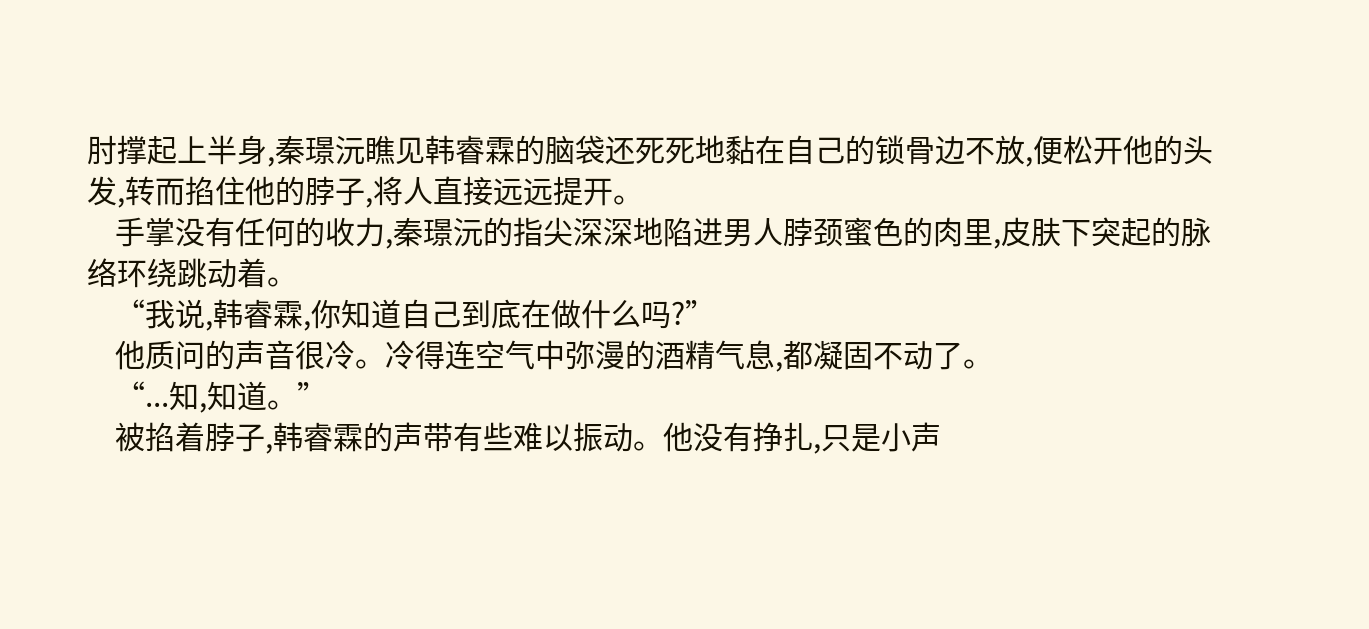肘撑起上半身,秦璟沅瞧见韩睿霖的脑袋还死死地黏在自己的锁骨边不放,便松开他的头发,转而掐住他的脖子,将人直接远远提开。
    手掌没有任何的收力,秦璟沅的指尖深深地陷进男人脖颈蜜色的肉里,皮肤下突起的脉络环绕跳动着。
    “我说,韩睿霖,你知道自己到底在做什么吗?”
    他质问的声音很冷。冷得连空气中弥漫的酒精气息,都凝固不动了。
    “...知,知道。”
    被掐着脖子,韩睿霖的声带有些难以振动。他没有挣扎,只是小声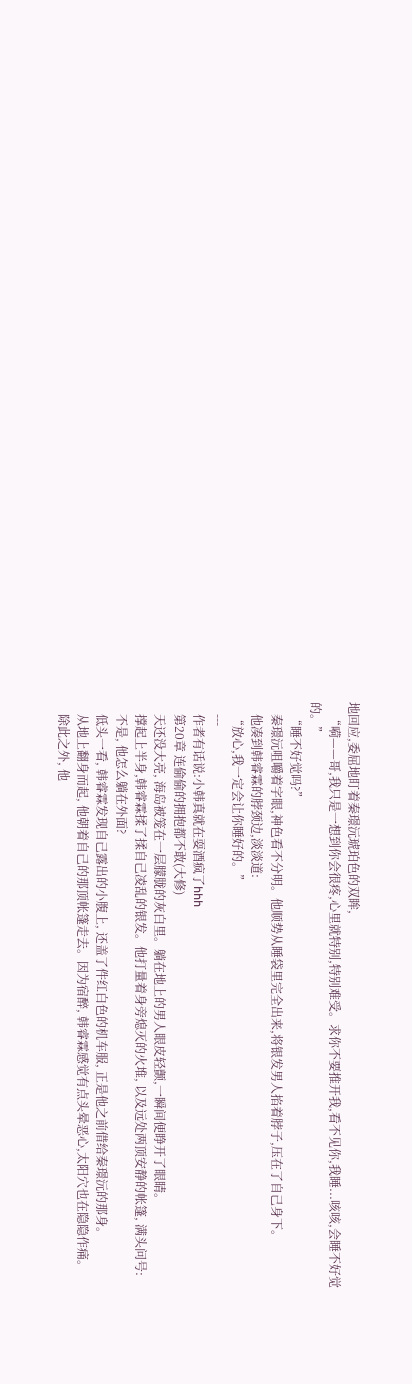地回应,委屈地盯着秦璟沅琥珀色的双眸,
    “嗬——哥,我只是一想到你会很疼,心里就特别,特别难受。求你不要推开我,看不见你,我睡...咳咳,会睡不好觉的。”
    “睡不好觉吗?”
    秦璟沅咀嚼着字眼,神色看不分明。他顺势从睡袋里完全出来,将银发男人掐着脖子,压在了自己身下。
    他凑到韩睿霖的脖颈边,淡淡道:
    “放心,我一定会让你睡好的。”
    ---
    作者有话说:小韩真就在耍酒疯了hhh
    第20章 连偷偷的拥抱都不敢(大修)
    天还没大亮, 海岛被笼在一层朦胧的灰白里。躺在地上的男人眼皮轻颤,一瞬间便睁开了眼睛。
    撑起上半身,韩睿霖揉了揉自己凌乱的银发。他打量着身旁熄灭的火堆, 以及远处两顶安静的帐篷, 满头问号:
    不是, 他怎么躺在外面?
    低头一看, 韩睿霖发现自己露出的小腹上, 还盖了件红白色的机车服, 正是他之前借给秦璟沅的那身。
    从地上翻身而起, 他朝着自己的那顶帐篷走去。因为宿醉, 韩睿霖感觉有点头晕恶心,太阳穴也在隐隐作痛。
    除此之外, 他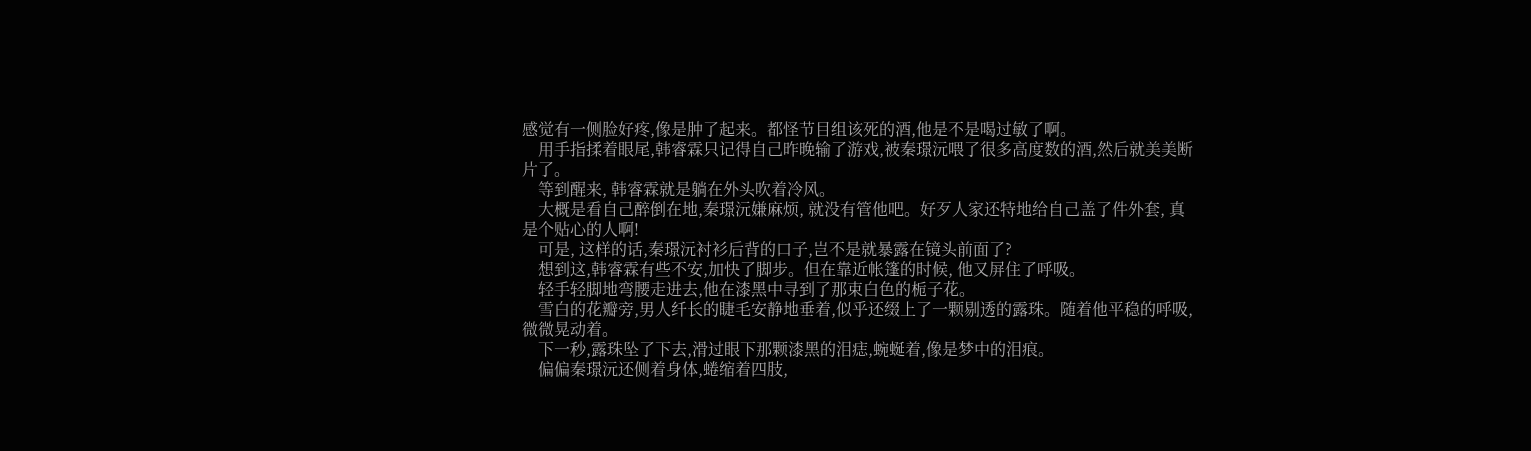感觉有一侧脸好疼,像是肿了起来。都怪节目组该死的酒,他是不是喝过敏了啊。
    用手指揉着眼尾,韩睿霖只记得自己昨晚输了游戏,被秦璟沅喂了很多高度数的酒,然后就美美断片了。
    等到醒来, 韩睿霖就是躺在外头吹着冷风。
    大概是看自己醉倒在地,秦璟沅嫌麻烦, 就没有管他吧。好歹人家还特地给自己盖了件外套, 真是个贴心的人啊!
    可是, 这样的话,秦璟沅衬衫后背的口子,岂不是就暴露在镜头前面了?
    想到这,韩睿霖有些不安,加快了脚步。但在靠近帐篷的时候, 他又屏住了呼吸。
    轻手轻脚地弯腰走进去,他在漆黑中寻到了那束白色的栀子花。
    雪白的花瓣旁,男人纤长的睫毛安静地垂着,似乎还缀上了一颗剔透的露珠。随着他平稳的呼吸,微微晃动着。
    下一秒,露珠坠了下去,滑过眼下那颗漆黑的泪痣,蜿蜒着,像是梦中的泪痕。
    偏偏秦璟沅还侧着身体,蜷缩着四肢,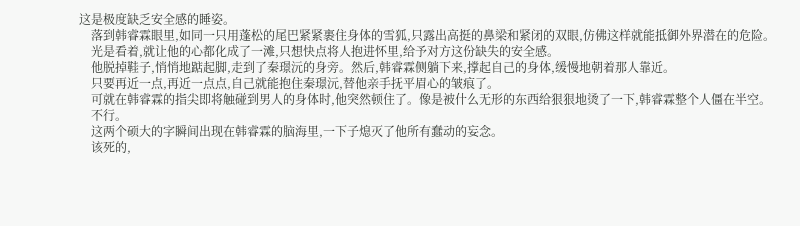这是极度缺乏安全感的睡姿。
    落到韩睿霖眼里,如同一只用蓬松的尾巴紧紧裹住身体的雪狐,只露出高挺的鼻梁和紧闭的双眼,仿佛这样就能抵御外界潜在的危险。
    光是看着,就让他的心都化成了一滩,只想快点将人抱进怀里,给予对方这份缺失的安全感。
    他脱掉鞋子,悄悄地踮起脚,走到了秦璟沅的身旁。然后,韩睿霖侧躺下来,撑起自己的身体,缓慢地朝着那人靠近。
    只要再近一点,再近一点点,自己就能抱住秦璟沅,替他亲手抚平眉心的皱痕了。
    可就在韩睿霖的指尖即将触碰到男人的身体时,他突然顿住了。像是被什么无形的东西给狠狠地烫了一下,韩睿霖整个人僵在半空。
    不行。
    这两个硕大的字瞬间出现在韩睿霖的脑海里,一下子熄灭了他所有蠢动的妄念。
    该死的,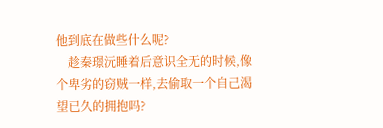他到底在做些什么呢?
    趁秦璟沅睡着后意识全无的时候,像个卑劣的窃贼一样,去偷取一个自己渴望已久的拥抱吗?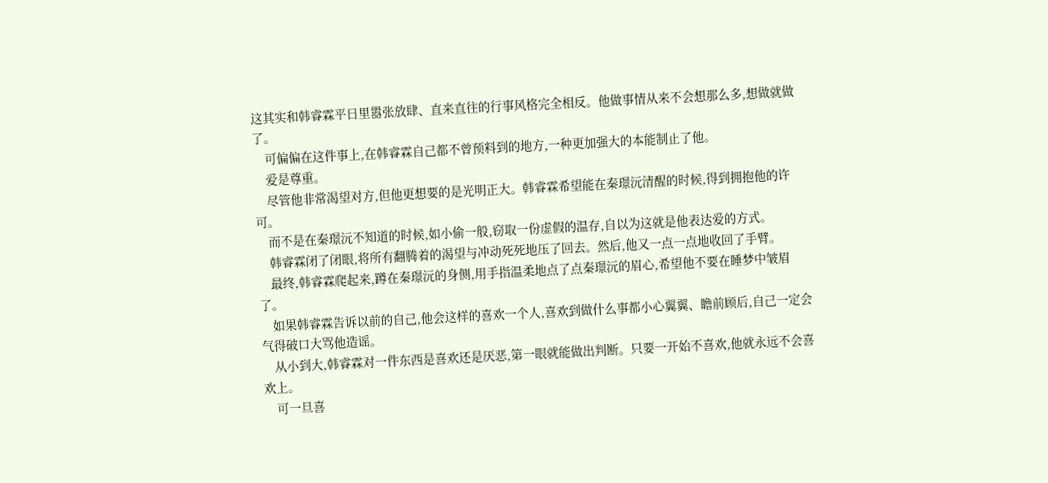这其实和韩睿霖平日里嚣张放肆、直来直往的行事风格完全相反。他做事情从来不会想那么多,想做就做了。
    可偏偏在这件事上,在韩睿霖自己都不曾预料到的地方,一种更加强大的本能制止了他。
    爱是尊重。
    尽管他非常渴望对方,但他更想要的是光明正大。韩睿霖希望能在秦璟沅清醒的时候,得到拥抱他的许可。
    而不是在秦璟沅不知道的时候,如小偷一般,窃取一份虚假的温存,自以为这就是他表达爱的方式。
    韩睿霖闭了闭眼,将所有翻腾着的渴望与冲动死死地压了回去。然后,他又一点一点地收回了手臂。
    最终,韩睿霖爬起来,蹲在秦璟沅的身侧,用手指温柔地点了点秦璟沅的眉心,希望他不要在睡梦中皱眉了。
    如果韩睿霖告诉以前的自己,他会这样的喜欢一个人,喜欢到做什么事都小心翼翼、瞻前顾后,自己一定会气得破口大骂他造谣。
    从小到大,韩睿霖对一件东西是喜欢还是厌恶,第一眼就能做出判断。只要一开始不喜欢,他就永远不会喜欢上。
    可一旦喜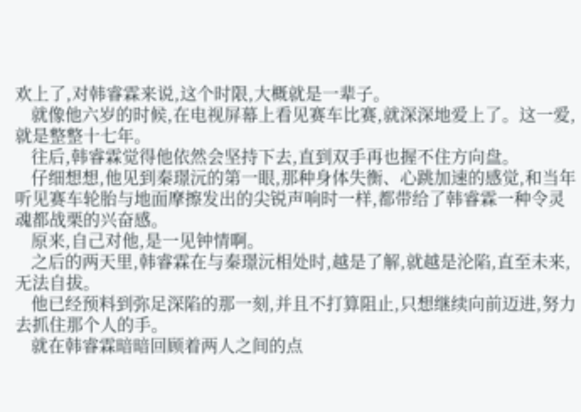欢上了,对韩睿霖来说,这个时限,大概就是一辈子。
    就像他六岁的时候,在电视屏幕上看见赛车比赛,就深深地爱上了。这一爱,就是整整十七年。
    往后,韩睿霖觉得他依然会坚持下去,直到双手再也握不住方向盘。
    仔细想想,他见到秦璟沅的第一眼,那种身体失衡、心跳加速的感觉,和当年听见赛车轮胎与地面摩擦发出的尖锐声响时一样,都带给了韩睿霖一种令灵魂都战栗的兴奋感。
    原来,自己对他,是一见钟情啊。
    之后的两天里,韩睿霖在与秦璟沅相处时,越是了解,就越是沦陷,直至未来,无法自拔。
    他已经预料到弥足深陷的那一刻,并且不打算阻止,只想继续向前迈进,努力去抓住那个人的手。
    就在韩睿霖暗暗回顾着两人之间的点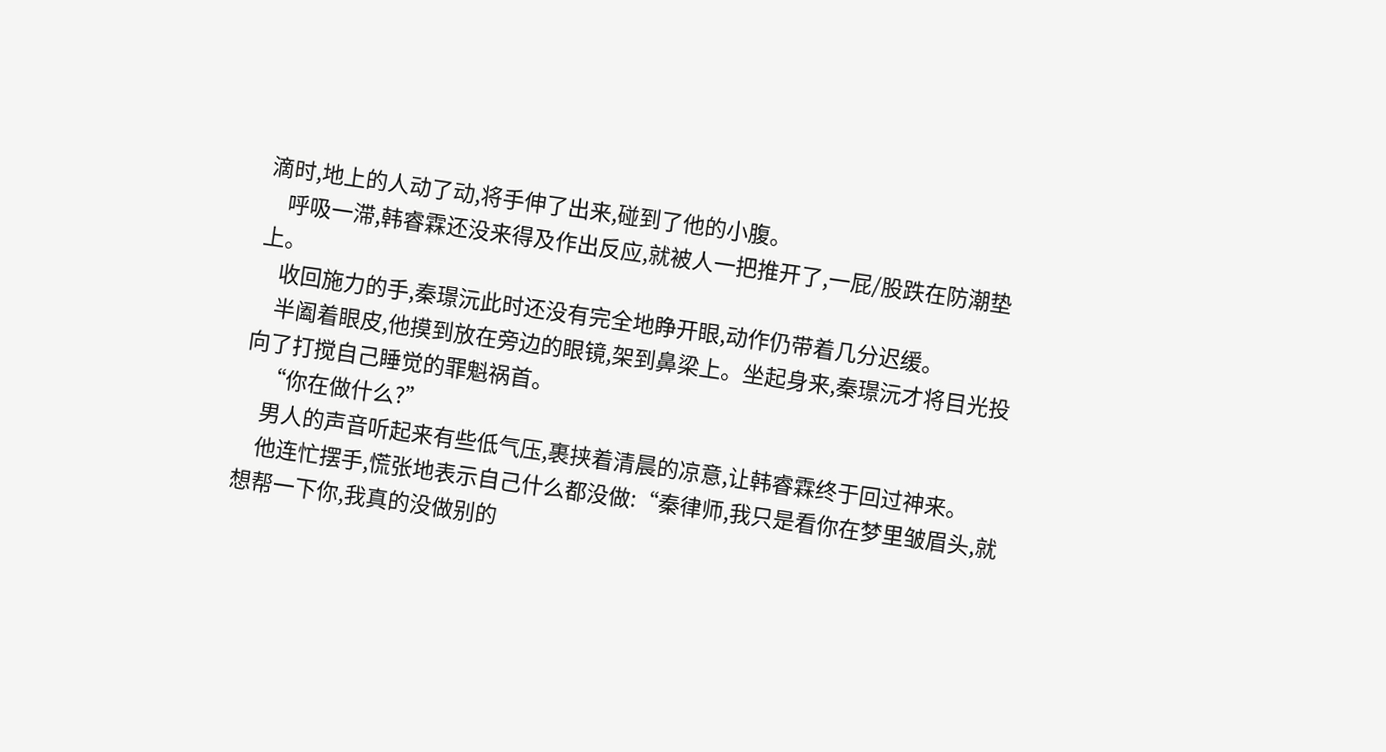滴时,地上的人动了动,将手伸了出来,碰到了他的小腹。
    呼吸一滞,韩睿霖还没来得及作出反应,就被人一把推开了,一屁/股跌在防潮垫上。
    收回施力的手,秦璟沅此时还没有完全地睁开眼,动作仍带着几分迟缓。
    半阖着眼皮,他摸到放在旁边的眼镜,架到鼻梁上。坐起身来,秦璟沅才将目光投向了打搅自己睡觉的罪魁祸首。
    “你在做什么?”
    男人的声音听起来有些低气压,裹挟着清晨的凉意,让韩睿霖终于回过神来。
    他连忙摆手,慌张地表示自己什么都没做:“秦律师,我只是看你在梦里皱眉头,就想帮一下你,我真的没做别的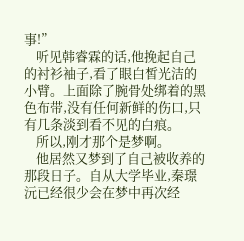事!”
    听见韩睿霖的话,他挽起自己的衬衫袖子,看了眼白皙光洁的小臂。上面除了腕骨处绑着的黑色布带,没有任何新鲜的伤口,只有几条淡到看不见的白痕。
    所以,刚才那个是梦啊。
    他居然又梦到了自己被收养的那段日子。自从大学毕业,秦璟沅已经很少会在梦中再次经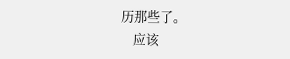历那些了。
    应该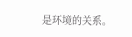是环境的关系。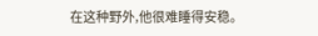在这种野外,他很难睡得安稳。